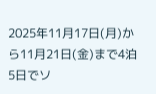2025年11月17日(月)から11月21日(金)まで4泊5日でソ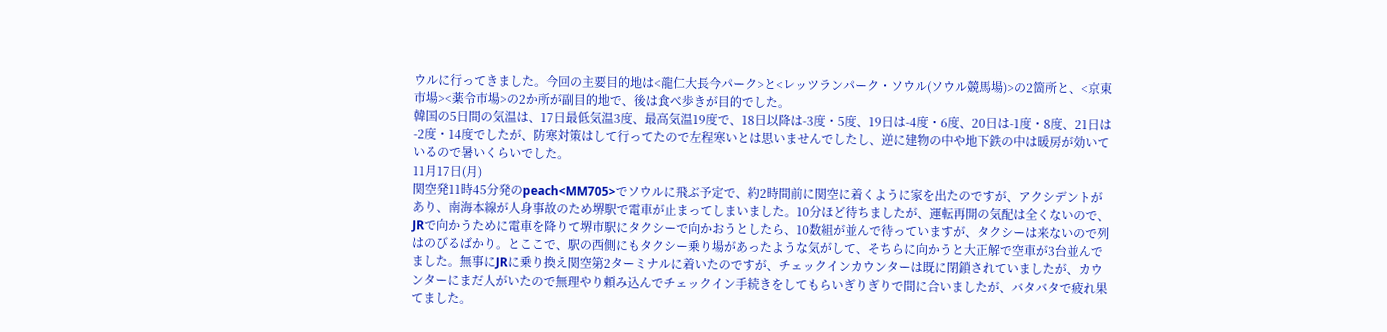ウルに行ってきました。今回の主要目的地は<龍仁大長今パーク>と<レッツランパーク・ソウル(ソウル競馬場)>の2箇所と、<京東市場><薬令市場>の2か所が副目的地で、後は食べ歩きが目的でした。
韓国の5日間の気温は、17日最低気温3度、最高気温19度で、18日以降は-3度・5度、19日は-4度・6度、20日は-1度・8度、21日は-2度・14度でしたが、防寒対策はして行ってたので左程寒いとは思いませんでしたし、逆に建物の中や地下鉄の中は暖房が効いているので暑いくらいでした。
11月17日(月)
関空発11時45分発のpeach<MM705>でソウルに飛ぶ予定で、約2時間前に関空に着くように家を出たのですが、アクシデントがあり、南海本線が人身事故のため堺駅で電車が止まってしまいました。10分ほど待ちましたが、運転再開の気配は全くないので、JRで向かうために電車を降りて堺市駅にタクシーで向かおうとしたら、10数組が並んで待っていますが、タクシーは来ないので列はのびるばかり。とここで、駅の西側にもタクシー乗り場があったような気がして、そちらに向かうと大正解で空車が3台並んでました。無事にJRに乗り換え関空第2ターミナルに着いたのですが、チェックインカウンターは既に閉鎖されていましたが、カウンターにまだ人がいたので無理やり頼み込んでチェックイン手続きをしてもらいぎりぎりで間に合いましたが、バタバタで疲れ果てました。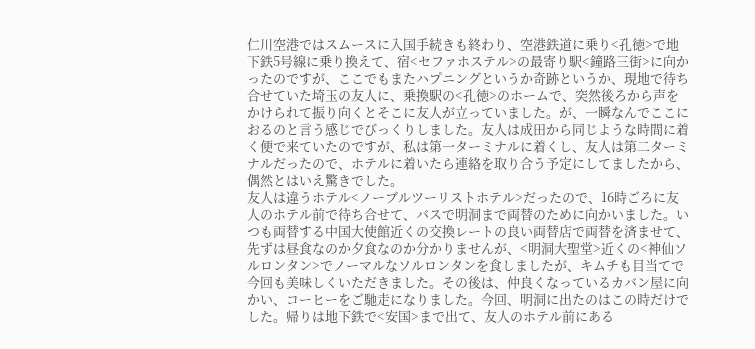仁川空港ではスムースに入国手続きも終わり、空港鉄道に乗り<孔徳>で地下鉄5号線に乗り換えて、宿<セファホステル>の最寄り駅<鐘路三街>に向かったのですが、ここでもまたハプニングというか奇跡というか、現地で待ち合せていた埼玉の友人に、乗換駅の<孔徳>のホームで、突然後ろから声をかけられて振り向くとそこに友人が立っていました。が、一瞬なんでここにおるのと言う感じでびっくりしました。友人は成田から同じような時間に着く便で来ていたのですが、私は第一ターミナルに着くし、友人は第二ターミナルだったので、ホテルに着いたら連絡を取り合う予定にしてましたから、偶然とはいえ驚きでした。
友人は違うホテル<ノーブルツーリストホテル>だったので、16時ごろに友人のホテル前で待ち合せて、バスで明洞まで両替のために向かいました。いつも両替する中国大使館近くの交換レートの良い両替店で両替を済ませて、先ずは昼食なのか夕食なのか分かりませんが、<明洞大聖堂>近くの<神仙ソルロンタン>でノーマルなソルロンタンを食しましたが、キムチも目当てで今回も美味しくいただきました。その後は、仲良くなっているカバン屋に向かい、コーヒーをご馳走になりました。今回、明洞に出たのはこの時だけでした。帰りは地下鉄で<安国>まで出て、友人のホテル前にある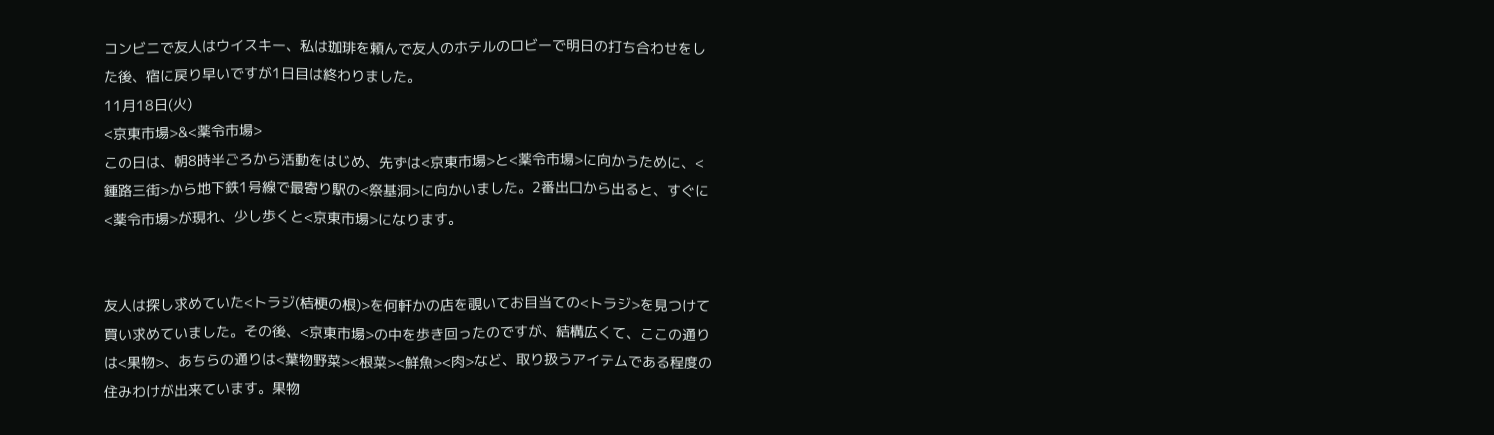コンビニで友人はウイスキー、私は珈琲を頼んで友人のホテルのロビーで明日の打ち合わせをした後、宿に戻り早いですが1日目は終わりました。
11月18日(火)
<京東市場>&<薬令市場>
この日は、朝8時半ごろから活動をはじめ、先ずは<京東市場>と<薬令市場>に向かうために、<鍾路三街>から地下鉄1号線で最寄り駅の<祭基洞>に向かいました。2番出口から出ると、すぐに<薬令市場>が現れ、少し歩くと<京東市場>になります。


友人は探し求めていた<トラジ(桔梗の根)>を何軒かの店を覗いてお目当ての<トラジ>を見つけて買い求めていました。その後、<京東市場>の中を歩き回ったのですが、結構広くて、ここの通りは<果物>、あちらの通りは<葉物野菜><根菜><鮮魚><肉>など、取り扱うアイテムである程度の住みわけが出来ています。果物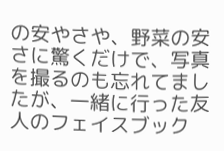の安やさや、野菜の安さに驚くだけで、写真を撮るのも忘れてましたが、一緒に行った友人のフェイスブック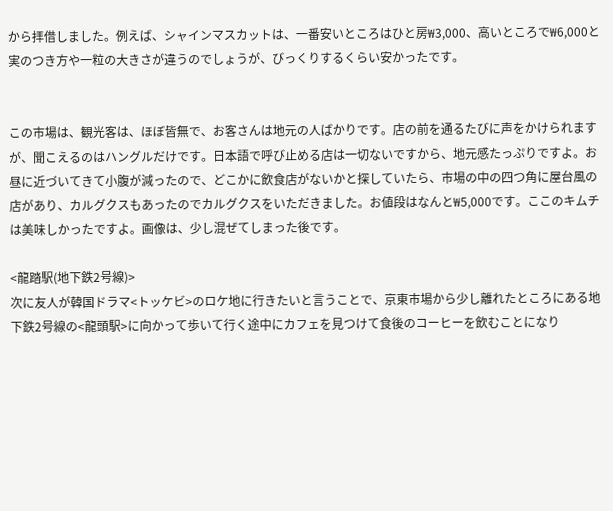から拝借しました。例えば、シャインマスカットは、一番安いところはひと房₩3,000、高いところで₩6,000と実のつき方や一粒の大きさが違うのでしょうが、びっくりするくらい安かったです。


この市場は、観光客は、ほぼ皆無で、お客さんは地元の人ばかりです。店の前を通るたびに声をかけられますが、聞こえるのはハングルだけです。日本語で呼び止める店は一切ないですから、地元感たっぷりですよ。お昼に近づいてきて小腹が減ったので、どこかに飲食店がないかと探していたら、市場の中の四つ角に屋台風の店があり、カルグクスもあったのでカルグクスをいただきました。お値段はなんと₩5,000です。ここのキムチは美味しかったですよ。画像は、少し混ぜてしまった後です。

<龍踏駅(地下鉄2号線)>
次に友人が韓国ドラマ<トッケビ>のロケ地に行きたいと言うことで、京東市場から少し離れたところにある地下鉄2号線の<龍頭駅>に向かって歩いて行く途中にカフェを見つけて食後のコーヒーを飲むことになり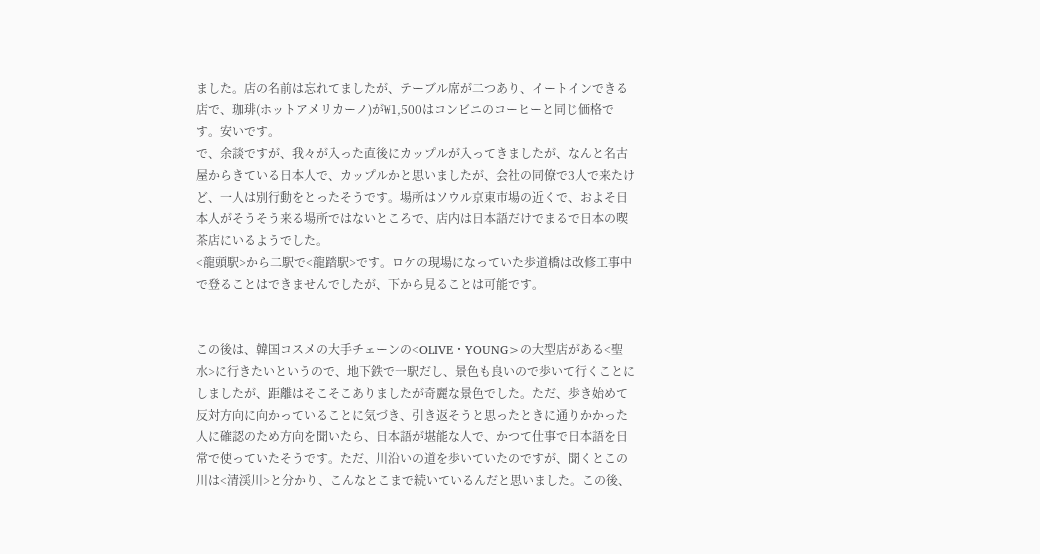ました。店の名前は忘れてましたが、テーブル席が二つあり、イートインできる店で、珈琲(ホットアメリカーノ)が₩1,500はコンビニのコーヒーと同じ価格です。安いです。
で、余談ですが、我々が入った直後にカップルが入ってきましたが、なんと名古屋からきている日本人で、カップルかと思いましたが、会社の同僚で3人で来たけど、一人は別行動をとったそうです。場所はソウル京東市場の近くで、およそ日本人がそうそう来る場所ではないところで、店内は日本語だけでまるで日本の喫茶店にいるようでした。
<龍頭駅>から二駅で<龍踏駅>です。ロケの現場になっていた歩道橋は改修工事中で登ることはできませんでしたが、下から見ることは可能です。


この後は、韓国コスメの大手チェーンの<OLIVE・YOUNG>の大型店がある<聖水>に行きたいというので、地下鉄で一駅だし、景色も良いので歩いて行くことにしましたが、距離はそこそこありましたが奇麗な景色でした。ただ、歩き始めて反対方向に向かっていることに気づき、引き返そうと思ったときに通りかかった人に確認のため方向を聞いたら、日本語が堪能な人で、かつて仕事で日本語を日常で使っていたそうです。ただ、川沿いの道を歩いていたのですが、聞くとこの川は<清渓川>と分かり、こんなとこまで続いているんだと思いました。この後、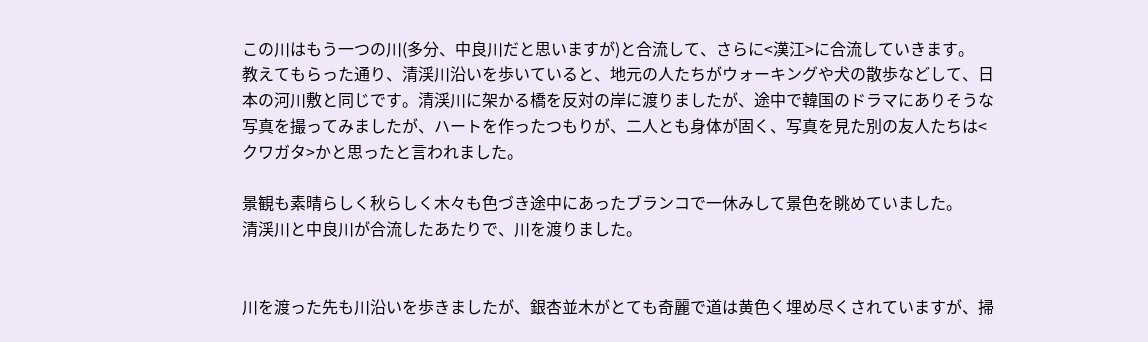この川はもう一つの川(多分、中良川だと思いますが)と合流して、さらに<漢江>に合流していきます。
教えてもらった通り、清渓川沿いを歩いていると、地元の人たちがウォーキングや犬の散歩などして、日本の河川敷と同じです。清渓川に架かる橋を反対の岸に渡りましたが、途中で韓国のドラマにありそうな写真を撮ってみましたが、ハートを作ったつもりが、二人とも身体が固く、写真を見た別の友人たちは<クワガタ>かと思ったと言われました。

景観も素晴らしく秋らしく木々も色づき途中にあったブランコで一休みして景色を眺めていました。
清渓川と中良川が合流したあたりで、川を渡りました。


川を渡った先も川沿いを歩きましたが、銀杏並木がとても奇麗で道は黄色く埋め尽くされていますが、掃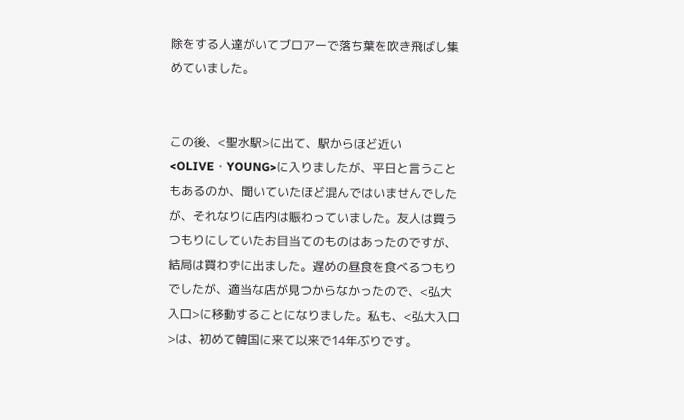除をする人達がいてブロアーで落ち葉を吹き飛ばし集めていました。


この後、<聖水駅>に出て、駅からほど近い<OLIVE・YOUNG>に入りましたが、平日と言うこともあるのか、聞いていたほど混んではいませんでしたが、それなりに店内は賑わっていました。友人は買うつもりにしていたお目当てのものはあったのですが、結局は買わずに出ました。遅めの昼食を食べるつもりでしたが、適当な店が見つからなかったので、<弘大入口>に移動することになりました。私も、<弘大入口>は、初めて韓国に来て以来で14年ぶりです。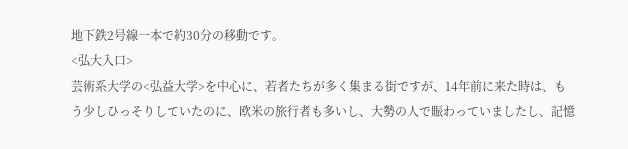地下鉄2号線一本で約30分の移動です。
<弘大入口>
芸術系大学の<弘益大学>を中心に、若者たちが多く集まる街ですが、14年前に来た時は、もう少しひっそりしていたのに、欧米の旅行者も多いし、大勢の人で賑わっていましたし、記憶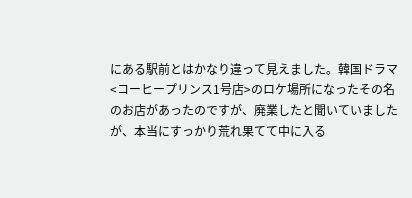にある駅前とはかなり違って見えました。韓国ドラマ<コーヒープリンス1号店>のロケ場所になったその名のお店があったのですが、廃業したと聞いていましたが、本当にすっかり荒れ果てて中に入る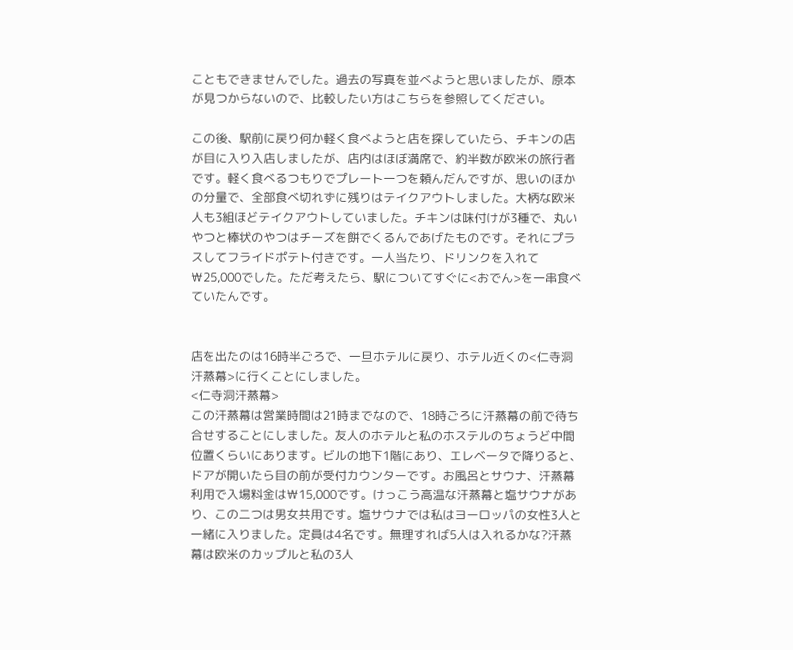こともできませんでした。過去の写真を並べようと思いましたが、原本が見つからないので、比較したい方はこちらを参照してください。

この後、駅前に戻り何か軽く食べようと店を探していたら、チキンの店が目に入り入店しましたが、店内はほぼ満席で、約半数が欧米の旅行者です。軽く食べるつもりでプレート一つを頼んだんですが、思いのほかの分量で、全部食べ切れずに残りはテイクアウトしました。大柄な欧米人も3組ほどテイクアウトしていました。チキンは味付けが3種で、丸いやつと棒状のやつはチーズを餅でくるんであげたものです。それにプラスしてフライドポテト付きです。一人当たり、ドリンクを入れて₩25,000でした。ただ考えたら、駅についてすぐに<おでん>を一串食べていたんです。


店を出たのは16時半ごろで、一旦ホテルに戻り、ホテル近くの<仁寺洞汗蒸幕>に行くことにしました。
<仁寺洞汗蒸幕>
この汗蒸幕は営業時間は21時までなので、18時ごろに汗蒸幕の前で待ち合せすることにしました。友人のホテルと私のホステルのちょうど中間位置くらいにあります。ビルの地下1階にあり、エレベータで降りると、ドアが開いたら目の前が受付カウンターです。お風呂とサウナ、汗蒸幕利用で入場料金は₩15,000です。けっこう高温な汗蒸幕と塩サウナがあり、この二つは男女共用です。塩サウナでは私はヨーロッパの女性3人と一緒に入りました。定員は4名です。無理すれば5人は入れるかな?汗蒸幕は欧米のカップルと私の3人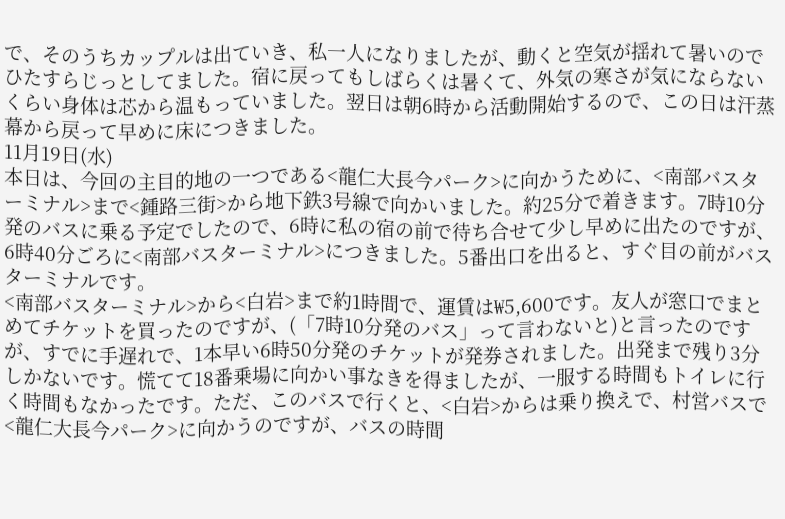で、そのうちカップルは出ていき、私一人になりましたが、動くと空気が揺れて暑いのでひたすらじっとしてました。宿に戻ってもしばらくは暑くて、外気の寒さが気にならないくらい身体は芯から温もっていました。翌日は朝6時から活動開始するので、この日は汗蒸幕から戻って早めに床につきました。
11月19日(水)
本日は、今回の主目的地の一つである<龍仁大長今パーク>に向かうために、<南部バスターミナル>まで<鍾路三街>から地下鉄3号線で向かいました。約25分で着きます。7時10分発のバスに乗る予定でしたので、6時に私の宿の前で待ち合せて少し早めに出たのですが、6時40分ごろに<南部バスターミナル>につきました。5番出口を出ると、すぐ目の前がバスターミナルです。
<南部バスターミナル>から<白岩>まで約1時間で、運賃は₩5,600です。友人が窓口でまとめてチケットを買ったのですが、(「7時10分発のバス」って言わないと)と言ったのですが、すでに手遅れで、1本早い6時50分発のチケットが発券されました。出発まで残り3分しかないです。慌てて18番乗場に向かい事なきを得ましたが、一服する時間もトイレに行く時間もなかったです。ただ、このバスで行くと、<白岩>からは乗り換えで、村営バスで<龍仁大長今パーク>に向かうのですが、バスの時間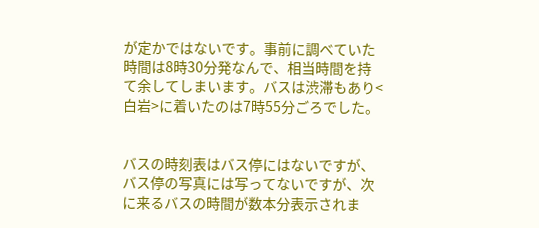が定かではないです。事前に調べていた時間は8時30分発なんで、相当時間を持て余してしまいます。バスは渋滞もあり<白岩>に着いたのは7時55分ごろでした。


バスの時刻表はバス停にはないですが、バス停の写真には写ってないですが、次に来るバスの時間が数本分表示されま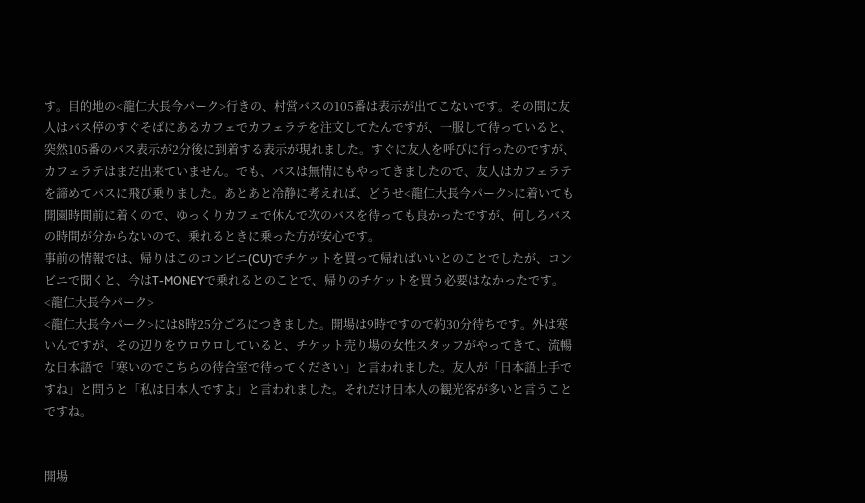す。目的地の<龍仁大長今パーク>行きの、村営バスの105番は表示が出てこないです。その間に友人はバス停のすぐそばにあるカフェでカフェラテを注文してたんですが、一服して待っていると、突然105番のバス表示が2分後に到着する表示が現れました。すぐに友人を呼びに行ったのですが、カフェラテはまだ出来ていません。でも、バスは無情にもやってきましたので、友人はカフェラテを諦めてバスに飛び乗りました。あとあと冷静に考えれば、どうせ<龍仁大長今パーク>に着いても開園時間前に着くので、ゆっくりカフェで休んで次のバスを待っても良かったですが、何しろバスの時間が分からないので、乗れるときに乗った方が安心です。
事前の情報では、帰りはこのコンビニ(CU)でチケットを買って帰ればいいとのことでしたが、コンビニで聞くと、今はT-MONEYで乗れるとのことで、帰りのチケットを買う必要はなかったです。
<龍仁大長今パーク>
<龍仁大長今パーク>には8時25分ごろにつきました。開場は9時ですので約30分待ちです。外は寒いんですが、その辺りをウロウロしていると、チケット売り場の女性スタッフがやってきて、流暢な日本語で「寒いのでこちらの待合室で待ってください」と言われました。友人が「日本語上手ですね」と問うと「私は日本人ですよ」と言われました。それだけ日本人の観光客が多いと言うことですね。


開場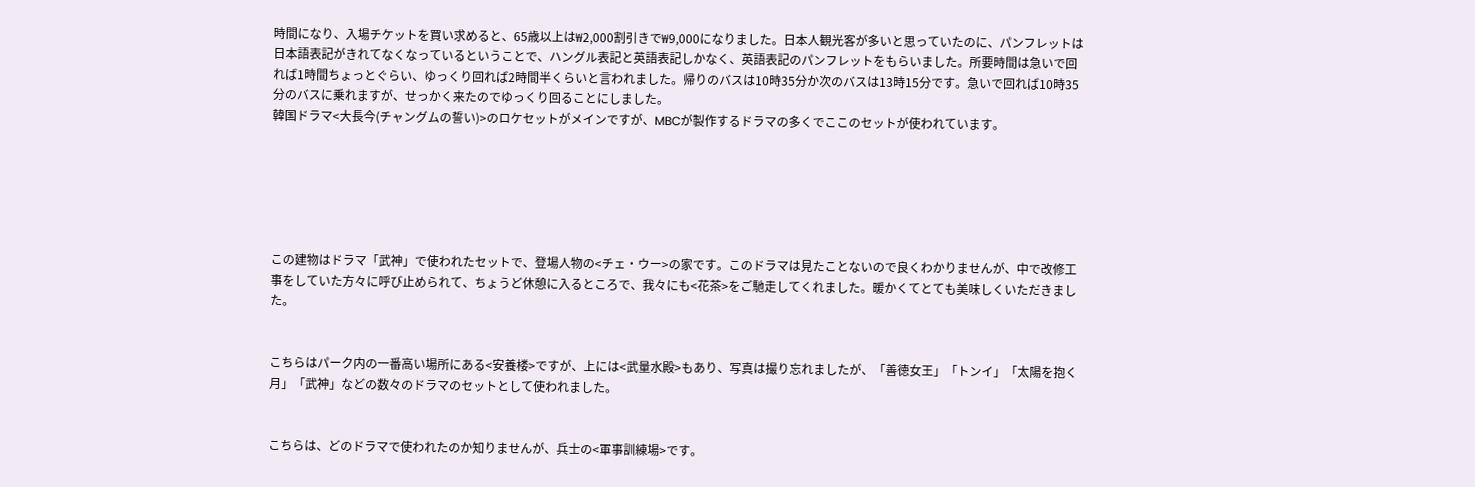時間になり、入場チケットを買い求めると、65歳以上は₩2,000割引きで₩9,000になりました。日本人観光客が多いと思っていたのに、パンフレットは日本語表記がきれてなくなっているということで、ハングル表記と英語表記しかなく、英語表記のパンフレットをもらいました。所要時間は急いで回れば1時間ちょっとぐらい、ゆっくり回れば2時間半くらいと言われました。帰りのバスは10時35分か次のバスは13時15分です。急いで回れば10時35分のバスに乗れますが、せっかく来たのでゆっくり回ることにしました。
韓国ドラマ<大長今(チャングムの誓い)>のロケセットがメインですが、MBCが製作するドラマの多くでここのセットが使われています。






この建物はドラマ「武神」で使われたセットで、登場人物の<チェ・ウー>の家です。このドラマは見たことないので良くわかりませんが、中で改修工事をしていた方々に呼び止められて、ちょうど休憩に入るところで、我々にも<花茶>をご馳走してくれました。暖かくてとても美味しくいただきました。


こちらはパーク内の一番高い場所にある<安養楼>ですが、上には<武量水殿>もあり、写真は撮り忘れましたが、「善徳女王」「トンイ」「太陽を抱く月」「武神」などの数々のドラマのセットとして使われました。


こちらは、どのドラマで使われたのか知りませんが、兵士の<軍事訓練場>です。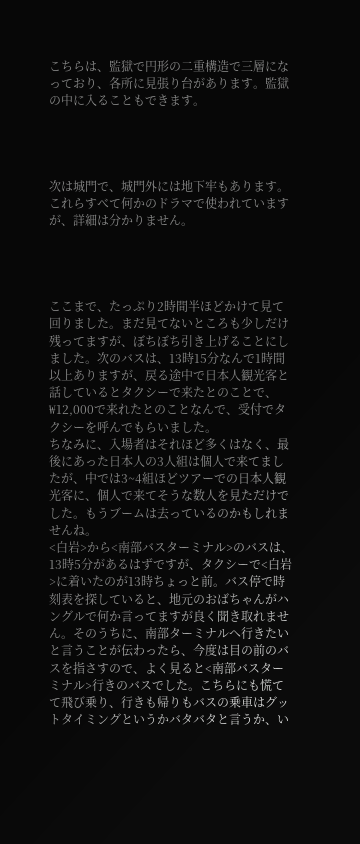こちらは、監獄で円形の二重構造で三層になっており、各所に見張り台があります。監獄の中に入ることもできます。




次は城門で、城門外には地下牢もあります。これらすべて何かのドラマで使われていますが、詳細は分かりません。




ここまで、たっぷり2時間半ほどかけて見て回りました。まだ見てないところも少しだけ残ってますが、ぼちぼち引き上げることにしました。次のバスは、13時15分なんで1時間以上ありますが、戻る途中で日本人観光客と話しているとタクシーで来たとのことで、₩12,000で来れたとのことなんで、受付でタクシーを呼んでもらいました。
ちなみに、入場者はそれほど多くはなく、最後にあった日本人の3人組は個人で来てましたが、中では3~4組ほどツアーでの日本人観光客に、個人で来てそうな数人を見ただけでした。もうブームは去っているのかもしれませんね。
<白岩>から<南部バスターミナル>のバスは、13時5分があるはずですが、タクシーで<白岩>に着いたのが13時ちょっと前。バス停で時刻表を探していると、地元のおばちゃんがハングルで何か言ってますが良く聞き取れません。そのうちに、南部ターミナルへ行きたいと言うことが伝わったら、今度は目の前のバスを指さすので、よく見ると<南部バスターミナル>行きのバスでした。こちらにも慌てて飛び乗り、行きも帰りもバスの乗車はグットタイミングというかバタバタと言うか、い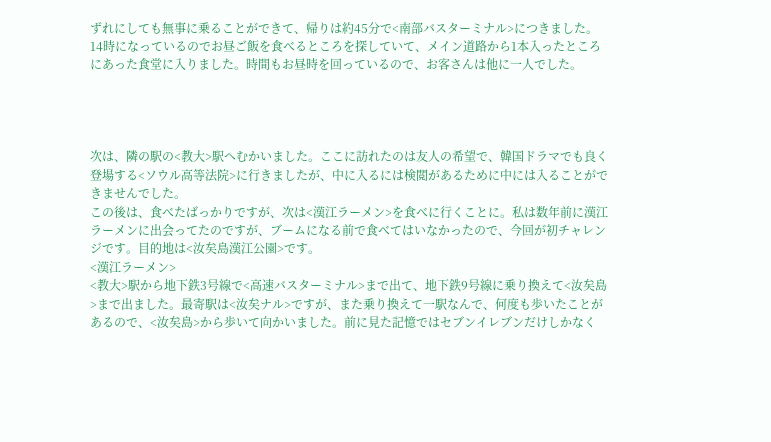ずれにしても無事に乗ることができて、帰りは約45分で<南部バスターミナル>につきました。
14時になっているのでお昼ご飯を食べるところを探していて、メイン道路から1本入ったところにあった食堂に入りました。時間もお昼時を回っているので、お客さんは他に一人でした。




次は、隣の駅の<教大>駅へむかいました。ここに訪れたのは友人の希望で、韓国ドラマでも良く登場する<ソウル高等法院>に行きましたが、中に入るには検閲があるために中には入ることができませんでした。
この後は、食べたばっかりですが、次は<漢江ラーメン>を食べに行くことに。私は数年前に漢江ラーメンに出会ってたのですが、ブームになる前で食べてはいなかったので、今回が初チャレンジです。目的地は<汝矣島漢江公園>です。
<漢江ラーメン>
<教大>駅から地下鉄3号線で<高速バスターミナル>まで出て、地下鉄9号線に乗り換えて<汝矣島>まで出ました。最寄駅は<汝矣ナル>ですが、また乗り換えて一駅なんで、何度も歩いたことがあるので、<汝矣島>から歩いて向かいました。前に見た記憶ではセブンイレブンだけしかなく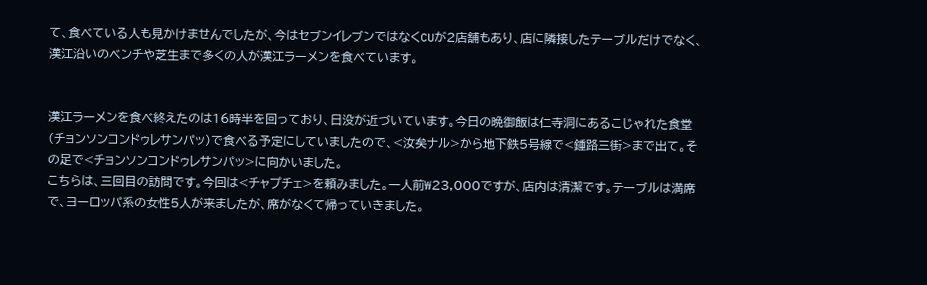て、食べている人も見かけませんでしたが、今はセブンイレブンではなくCUが2店舗もあり、店に隣接したテーブルだけでなく、漢江沿いのベンチや芝生まで多くの人が漢江ラーメンを食べています。


漢江ラーメンを食べ終えたのは16時半を回っており、日没が近づいています。今日の晩御飯は仁寺洞にあるこじゃれた食堂(チョンソンコンドゥレサンパッ)で食べる予定にしていましたので、<汝矣ナル>から地下鉄5号線で<鍾路三街>まで出て。その足で<チョンソンコンドゥレサンパッ>に向かいました。
こちらは、三回目の訪問です。今回は<チャプチェ>を頼みました。一人前₩23,000ですが、店内は清潔です。テーブルは満席で、ヨーロッパ系の女性5人が来ましたが、席がなくて帰っていきました。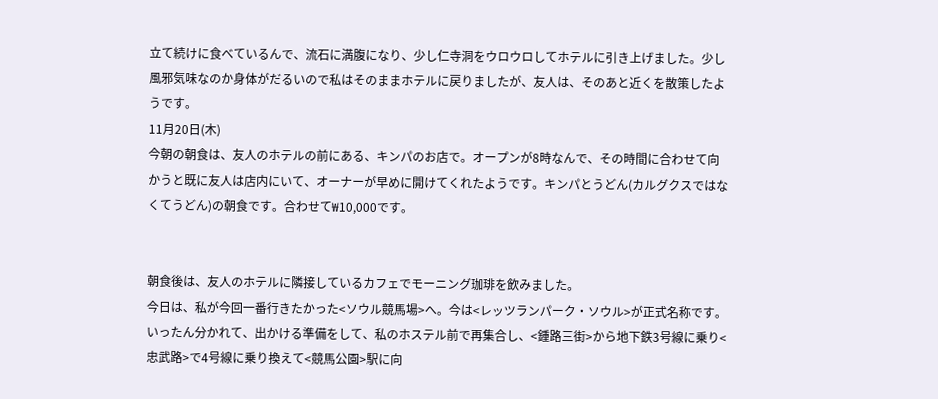立て続けに食べているんで、流石に満腹になり、少し仁寺洞をウロウロしてホテルに引き上げました。少し風邪気味なのか身体がだるいので私はそのままホテルに戻りましたが、友人は、そのあと近くを散策したようです。
11月20日(木)
今朝の朝食は、友人のホテルの前にある、キンパのお店で。オープンが8時なんで、その時間に合わせて向かうと既に友人は店内にいて、オーナーが早めに開けてくれたようです。キンパとうどん(カルグクスではなくてうどん)の朝食です。合わせて₩10,000です。


朝食後は、友人のホテルに隣接しているカフェでモーニング珈琲を飲みました。
今日は、私が今回一番行きたかった<ソウル競馬場>へ。今は<レッツランパーク・ソウル>が正式名称です。いったん分かれて、出かける準備をして、私のホステル前で再集合し、<鍾路三街>から地下鉄3号線に乗り<忠武路>で4号線に乗り換えて<競馬公園>駅に向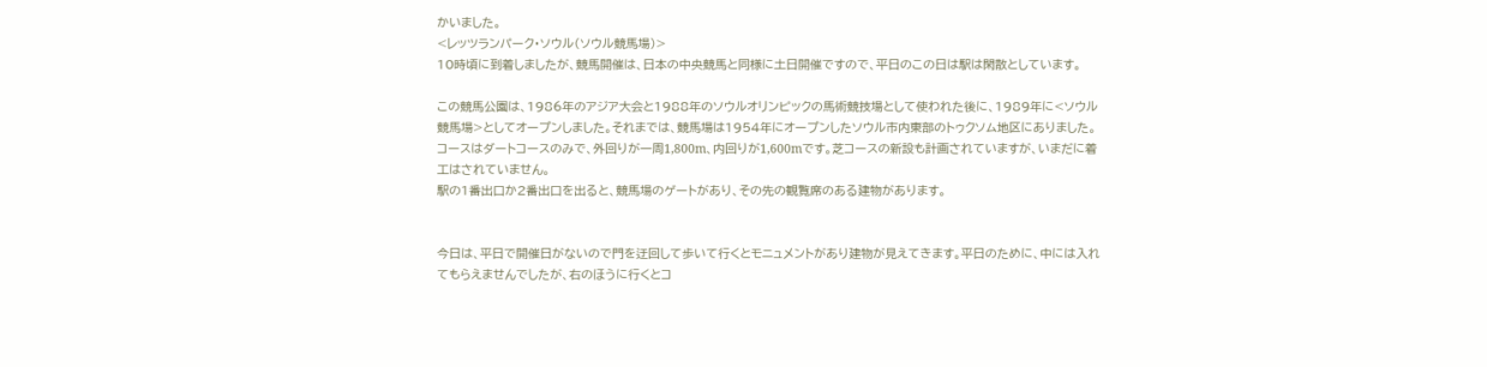かいました。
<レッツランパーク・ソウル(ソウル競馬場)>
10時頃に到着しましたが、競馬開催は、日本の中央競馬と同様に土日開催ですので、平日のこの日は駅は閑散としています。

この競馬公園は、1986年のアジア大会と1988年のソウルオリンピックの馬術競技場として使われた後に、1989年に<ソウル競馬場>としてオープンしました。それまでは、競馬場は1954年にオープンしたソウル市内東部のトゥクソム地区にありました。
コースはダートコースのみで、外回りが一周1,800m、内回りが1,600mです。芝コースの新設も計画されていますが、いまだに着工はされていません。
駅の1番出口か2番出口を出ると、競馬場のゲートがあり、その先の観覧席のある建物があります。


今日は、平日で開催日がないので門を迂回して歩いて行くとモニュメントがあり建物が見えてきます。平日のために、中には入れてもらえませんでしたが、右のほうに行くとコ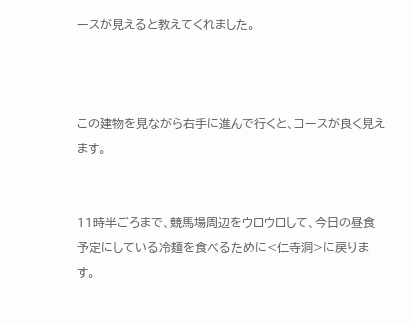ースが見えると教えてくれました。



この建物を見ながら右手に進んで行くと、コースが良く見えます。


11時半ごろまで、競馬場周辺をウロウロして、今日の昼食予定にしている冷麺を食べるために<仁寺洞>に戻ります。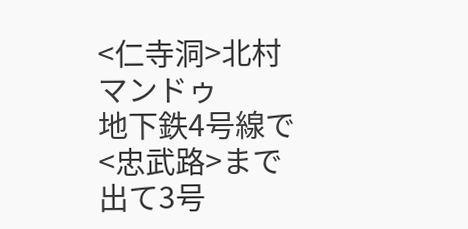<仁寺洞>北村マンドゥ
地下鉄4号線で<忠武路>まで出て3号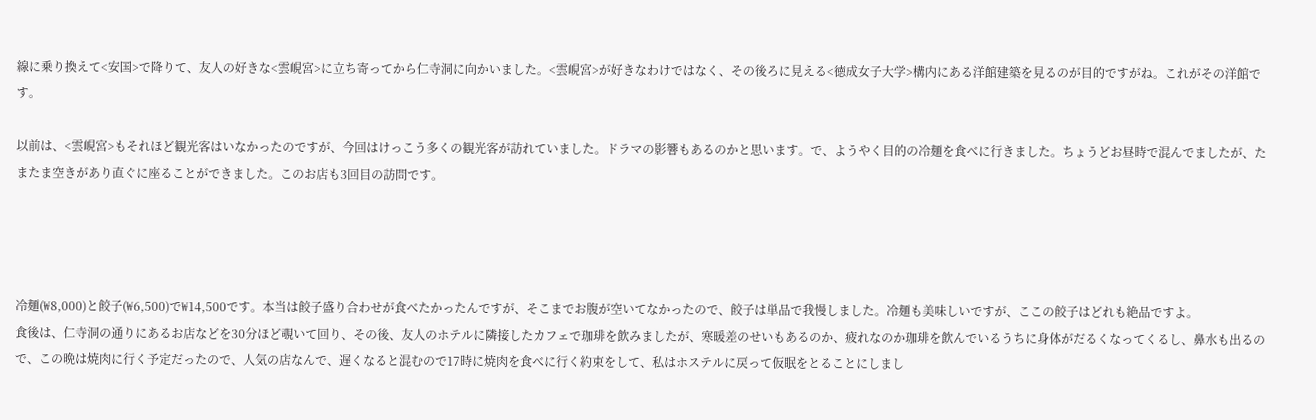線に乗り換えて<安国>で降りて、友人の好きな<雲峴宮>に立ち寄ってから仁寺洞に向かいました。<雲峴宮>が好きなわけではなく、その後ろに見える<徳成女子大学>構内にある洋館建築を見るのが目的ですがね。これがその洋館です。

以前は、<雲峴宮>もそれほど観光客はいなかったのですが、今回はけっこう多くの観光客が訪れていました。ドラマの影響もあるのかと思います。で、ようやく目的の冷麺を食べに行きました。ちょうどお昼時で混んでましたが、たまたま空きがあり直ぐに座ることができました。このお店も3回目の訪問です。




冷麺(₩8,000)と餃子(₩6,500)で₩14,500です。本当は餃子盛り合わせが食べたかったんですが、そこまでお腹が空いてなかったので、餃子は単品で我慢しました。冷麺も美味しいですが、ここの餃子はどれも絶品ですよ。
食後は、仁寺洞の通りにあるお店などを30分ほど覗いて回り、その後、友人のホテルに隣接したカフェで珈琲を飲みましたが、寒暖差のせいもあるのか、疲れなのか珈琲を飲んでいるうちに身体がだるくなってくるし、鼻水も出るので、この晩は焼肉に行く予定だったので、人気の店なんで、遅くなると混むので17時に焼肉を食べに行く約束をして、私はホステルに戻って仮眠をとることにしまし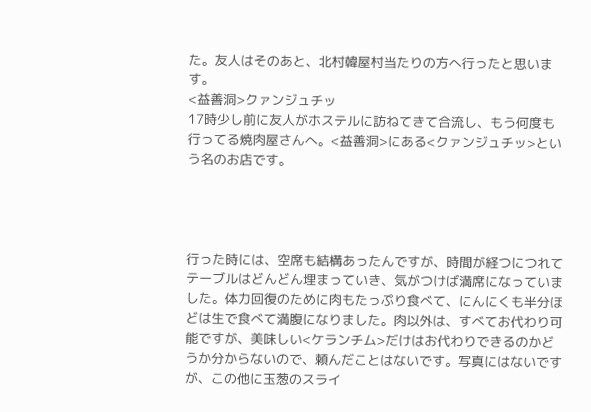た。友人はそのあと、北村韓屋村当たりの方へ行ったと思います。
<益善洞>クァンジュチッ
17時少し前に友人がホステルに訪ねてきて合流し、もう何度も行ってる焼肉屋さんへ。<益善洞>にある<クァンジュチッ>という名のお店です。




行った時には、空席も結構あったんですが、時間が経つにつれてテーブルはどんどん埋まっていき、気がつけば満席になっていました。体力回復のために肉もたっぷり食べて、にんにくも半分ほどは生で食べて満腹になりました。肉以外は、すべてお代わり可能ですが、美味しい<ケランチム>だけはお代わりできるのかどうか分からないので、頼んだことはないです。写真にはないですが、この他に玉葱のスライ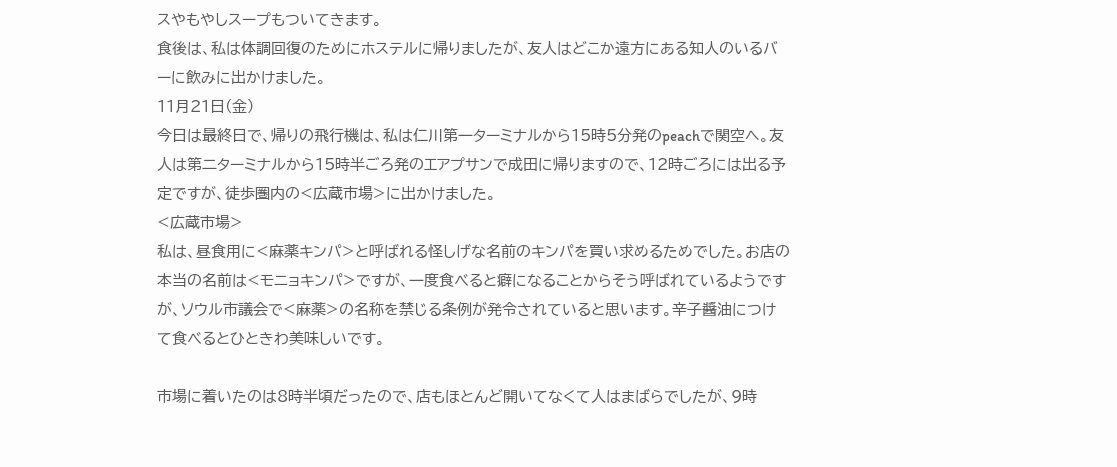スやもやしスープもついてきます。
食後は、私は体調回復のためにホステルに帰りましたが、友人はどこか遠方にある知人のいるバーに飲みに出かけました。
11月21日(金)
今日は最終日で、帰りの飛行機は、私は仁川第一ターミナルから15時5分発のpeachで関空へ。友人は第二ターミナルから15時半ごろ発のエアプサンで成田に帰りますので、12時ごろには出る予定ですが、徒歩圏内の<広蔵市場>に出かけました。
<広蔵市場>
私は、昼食用に<麻薬キンパ>と呼ばれる怪しげな名前のキンパを買い求めるためでした。お店の本当の名前は<モニョキンパ>ですが、一度食べると癖になることからそう呼ばれているようですが、ソウル市議会で<麻薬>の名称を禁じる条例が発令されていると思います。辛子醬油につけて食べるとひときわ美味しいです。

市場に着いたのは8時半頃だったので、店もほとんど開いてなくて人はまばらでしたが、9時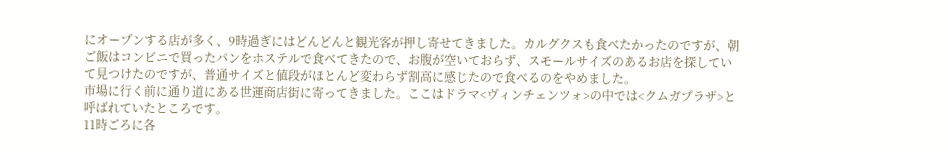にオープンする店が多く、9時過ぎにはどんどんと観光客が押し寄せてきました。カルグクスも食べたかったのですが、朝ご飯はコンビニで買ったパンをホステルで食べてきたので、お腹が空いておらず、スモールサイズのあるお店を探していて見つけたのですが、普通サイズと値段がほとんど変わらず割高に感じたので食べるのをやめました。
市場に行く前に通り道にある世運商店街に寄ってきました。ここはドラマ<ヴィンチェンツォ>の中では<クムガプラザ>と呼ばれていたところです。
11時ごろに各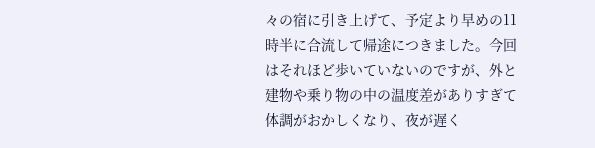々の宿に引き上げて、予定より早めの11時半に合流して帰途につきました。今回はそれほど歩いていないのですが、外と建物や乗り物の中の温度差がありすぎて体調がおかしくなり、夜が遅く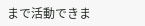まで活動できま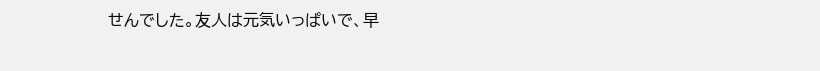せんでした。友人は元気いっぱいで、早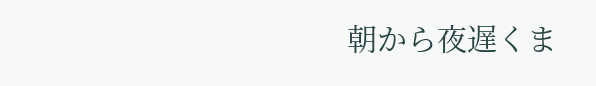朝から夜遅くま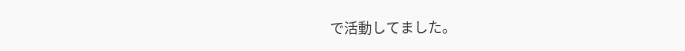で活動してました。